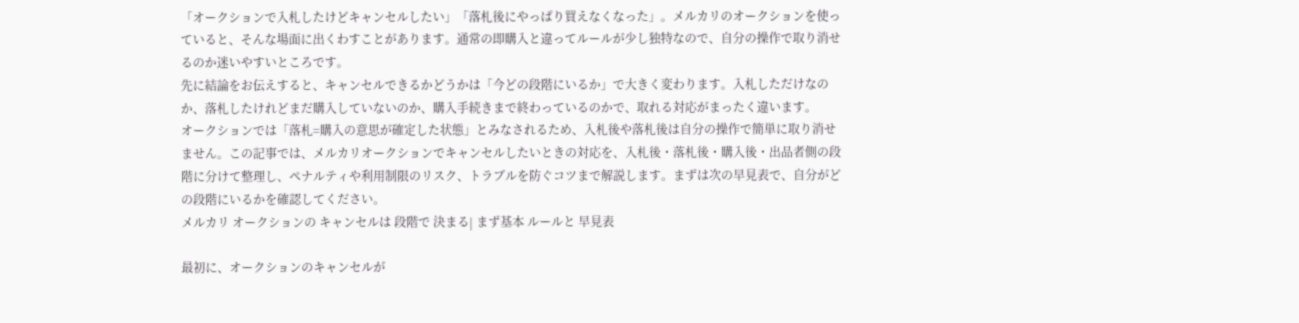「オークションで入札したけどキャンセルしたい」「落札後にやっぱり買えなくなった」。メルカリのオークションを使っていると、そんな場面に出くわすことがあります。通常の即購入と違ってルールが少し独特なので、自分の操作で取り消せるのか迷いやすいところです。
先に結論をお伝えすると、キャンセルできるかどうかは「今どの段階にいるか」で大きく変わります。入札しただけなのか、落札したけれどまだ購入していないのか、購入手続きまで終わっているのかで、取れる対応がまったく違います。
オークションでは「落札=購入の意思が確定した状態」とみなされるため、入札後や落札後は自分の操作で簡単に取り消せません。この記事では、メルカリオークションでキャンセルしたいときの対応を、入札後・落札後・購入後・出品者側の段階に分けて整理し、ペナルティや利用制限のリスク、トラブルを防ぐコツまで解説します。まずは次の早見表で、自分がどの段階にいるかを確認してください。
メルカリ オークションの キャンセルは 段階で 決まる| まず基本 ルールと 早見表

最初に、オークションのキャンセルが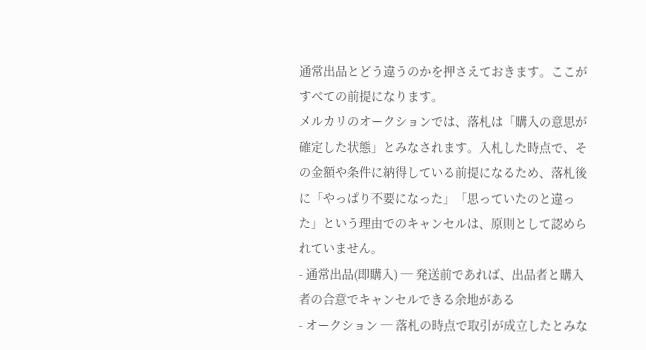通常出品とどう違うのかを押さえておきます。ここがすべての前提になります。
メルカリのオークションでは、落札は「購入の意思が確定した状態」とみなされます。入札した時点で、その金額や条件に納得している前提になるため、落札後に「やっぱり不要になった」「思っていたのと違った」という理由でのキャンセルは、原則として認められていません。
- 通常出品(即購入) ─ 発送前であれば、出品者と購入者の合意でキャンセルできる余地がある
- オークション ─ 落札の時点で取引が成立したとみな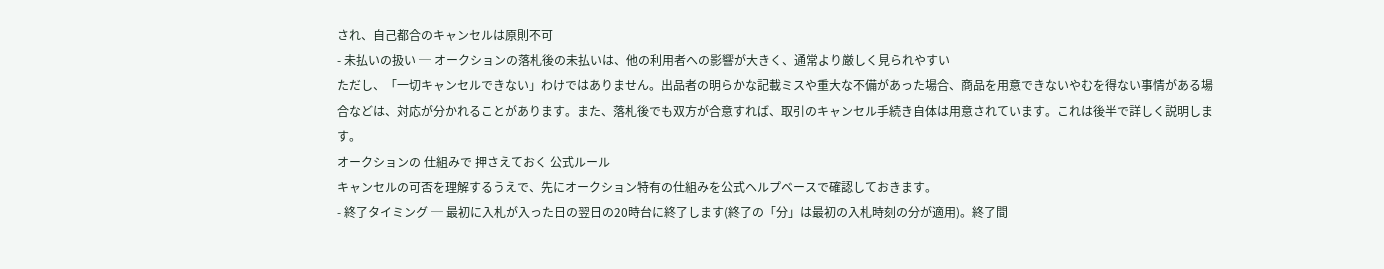され、自己都合のキャンセルは原則不可
- 未払いの扱い ─ オークションの落札後の未払いは、他の利用者への影響が大きく、通常より厳しく見られやすい
ただし、「一切キャンセルできない」わけではありません。出品者の明らかな記載ミスや重大な不備があった場合、商品を用意できないやむを得ない事情がある場合などは、対応が分かれることがあります。また、落札後でも双方が合意すれば、取引のキャンセル手続き自体は用意されています。これは後半で詳しく説明します。
オークションの 仕組みで 押さえておく 公式ルール
キャンセルの可否を理解するうえで、先にオークション特有の仕組みを公式ヘルプベースで確認しておきます。
- 終了タイミング ─ 最初に入札が入った日の翌日の20時台に終了します(終了の「分」は最初の入札時刻の分が適用)。終了間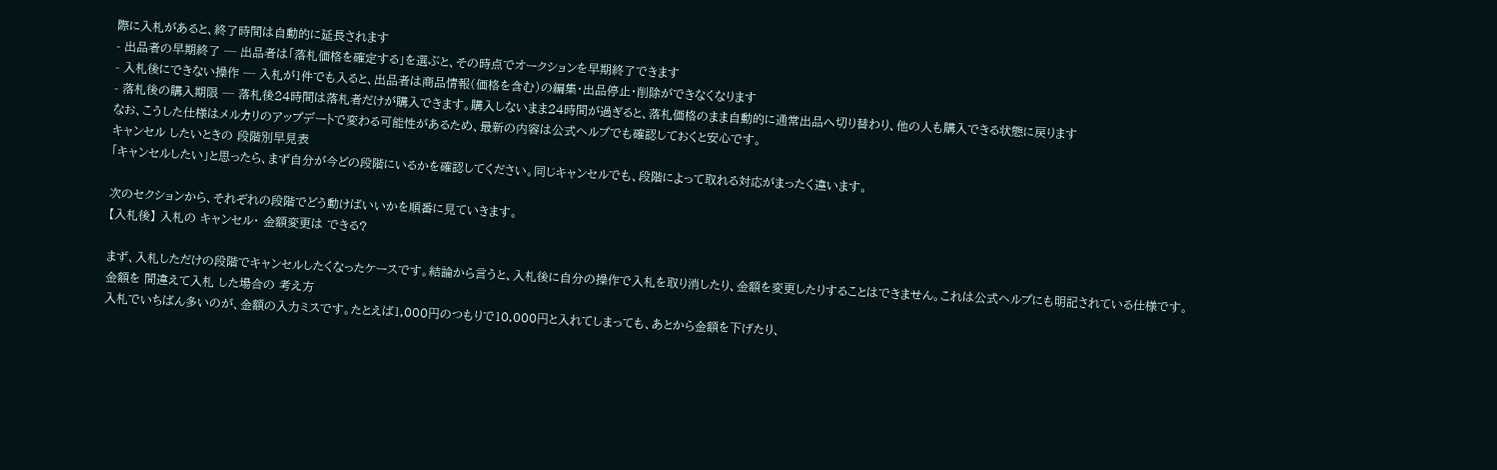際に入札があると、終了時間は自動的に延長されます
- 出品者の早期終了 ─ 出品者は「落札価格を確定する」を選ぶと、その時点でオークションを早期終了できます
- 入札後にできない操作 ─ 入札が1件でも入ると、出品者は商品情報(価格を含む)の編集・出品停止・削除ができなくなります
- 落札後の購入期限 ─ 落札後24時間は落札者だけが購入できます。購入しないまま24時間が過ぎると、落札価格のまま自動的に通常出品へ切り替わり、他の人も購入できる状態に戻ります
なお、こうした仕様はメルカリのアップデートで変わる可能性があるため、最新の内容は公式ヘルプでも確認しておくと安心です。
キャンセル したいときの 段階別早見表
「キャンセルしたい」と思ったら、まず自分が今どの段階にいるかを確認してください。同じキャンセルでも、段階によって取れる対応がまったく違います。

次のセクションから、それぞれの段階でどう動けばいいかを順番に見ていきます。
【入札後】 入札の キャンセル・ 金額変更は できる?

まず、入札しただけの段階でキャンセルしたくなったケースです。結論から言うと、入札後に自分の操作で入札を取り消したり、金額を変更したりすることはできません。これは公式ヘルプにも明記されている仕様です。
金額を 間違えて入札 した場合の 考え方
入札でいちばん多いのが、金額の入力ミスです。たとえば1,000円のつもりで10,000円と入れてしまっても、あとから金額を下げたり、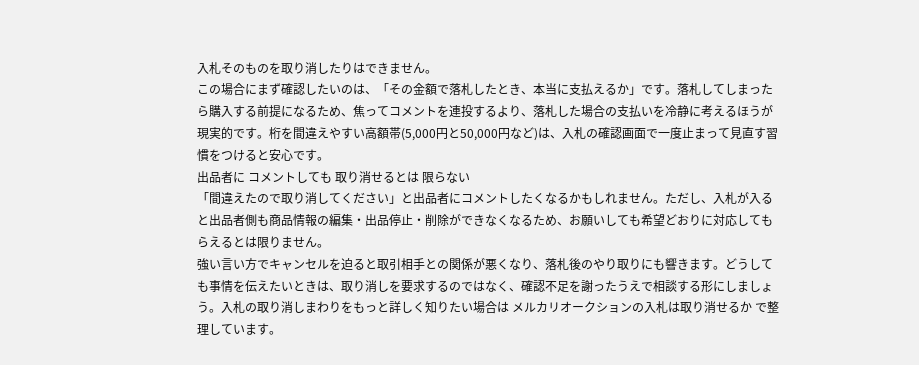入札そのものを取り消したりはできません。
この場合にまず確認したいのは、「その金額で落札したとき、本当に支払えるか」です。落札してしまったら購入する前提になるため、焦ってコメントを連投するより、落札した場合の支払いを冷静に考えるほうが現実的です。桁を間違えやすい高額帯(5,000円と50,000円など)は、入札の確認画面で一度止まって見直す習慣をつけると安心です。
出品者に コメントしても 取り消せるとは 限らない
「間違えたので取り消してください」と出品者にコメントしたくなるかもしれません。ただし、入札が入ると出品者側も商品情報の編集・出品停止・削除ができなくなるため、お願いしても希望どおりに対応してもらえるとは限りません。
強い言い方でキャンセルを迫ると取引相手との関係が悪くなり、落札後のやり取りにも響きます。どうしても事情を伝えたいときは、取り消しを要求するのではなく、確認不足を謝ったうえで相談する形にしましょう。入札の取り消しまわりをもっと詳しく知りたい場合は メルカリオークションの入札は取り消せるか で整理しています。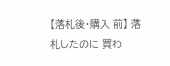【落札後・購入 前】 落札したのに 買わ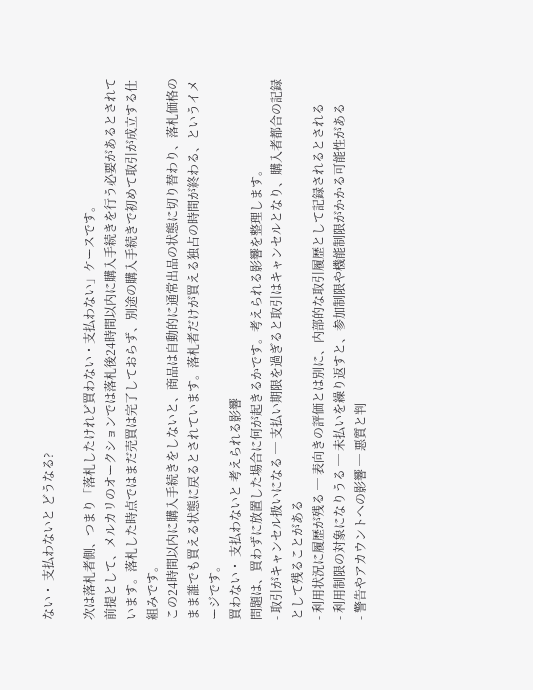ない・ 支払わないと どうなる?

次は落札者側、つまり「落札したけれど買わない・支払わない」ケースです。
前提として、メルカリのオークションでは落札後24時間以内に購入手続きを行う必要があるとされています。落札した時点ではまだ売買は完了しておらず、別途の購入手続きで初めて取引が成立する仕組みです。
この24時間以内に購入手続きをしないと、商品は自動的に通常出品の状態に切り替わり、落札価格のまま誰でも買える状態に戻るとされています。落札者だけが買える独占の時間が終わる、というイメージです。
買わない・ 支払わないと 考えられる影響
問題は、買わずに放置した場合に何が起きるかです。考えられる影響を整理します。
- 取引がキャンセル扱いになる ─ 支払い期限を過ぎると取引はキャンセルとなり、購入者都合の記録として残ることがある
- 利用状況に履歴が残る ─ 表向きの評価とは別に、内部的な取引履歴として記録されるとされる
- 利用制限の対象になりうる ─ 未払いを繰り返すと、参加制限や機能制限がかかる可能性がある
- 警告やアカウントへの影響 ─ 悪質と判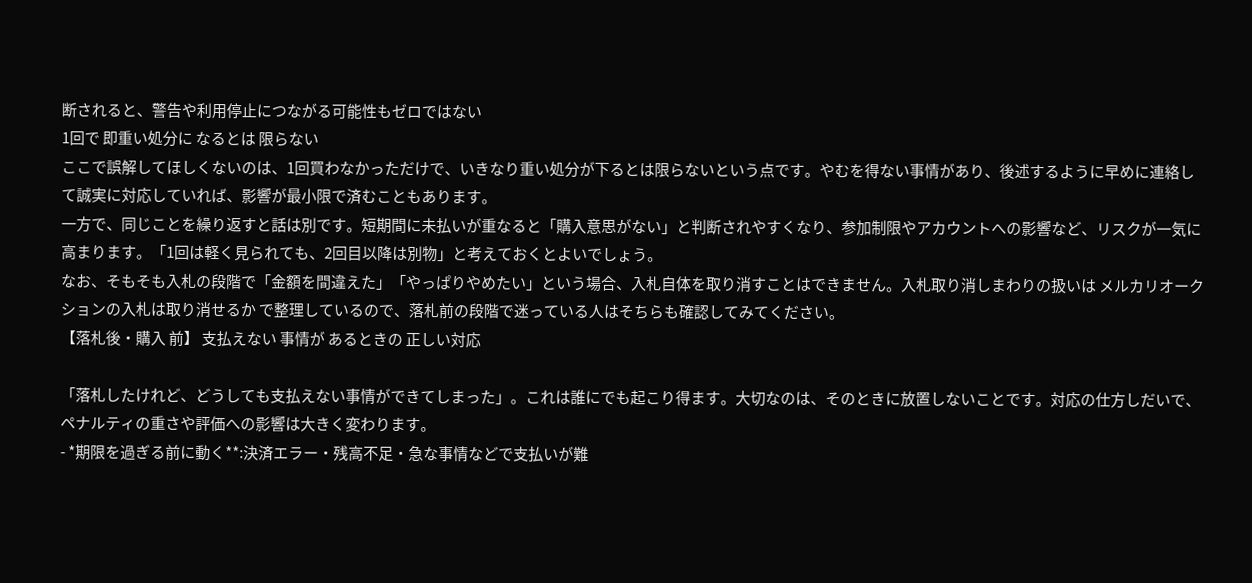断されると、警告や利用停止につながる可能性もゼロではない
1回で 即重い処分に なるとは 限らない
ここで誤解してほしくないのは、1回買わなかっただけで、いきなり重い処分が下るとは限らないという点です。やむを得ない事情があり、後述するように早めに連絡して誠実に対応していれば、影響が最小限で済むこともあります。
一方で、同じことを繰り返すと話は別です。短期間に未払いが重なると「購入意思がない」と判断されやすくなり、参加制限やアカウントへの影響など、リスクが一気に高まります。「1回は軽く見られても、2回目以降は別物」と考えておくとよいでしょう。
なお、そもそも入札の段階で「金額を間違えた」「やっぱりやめたい」という場合、入札自体を取り消すことはできません。入札取り消しまわりの扱いは メルカリオークションの入札は取り消せるか で整理しているので、落札前の段階で迷っている人はそちらも確認してみてください。
【落札後・購入 前】 支払えない 事情が あるときの 正しい対応

「落札したけれど、どうしても支払えない事情ができてしまった」。これは誰にでも起こり得ます。大切なのは、そのときに放置しないことです。対応の仕方しだいで、ペナルティの重さや評価への影響は大きく変わります。
- *期限を過ぎる前に動く**:決済エラー・残高不足・急な事情などで支払いが難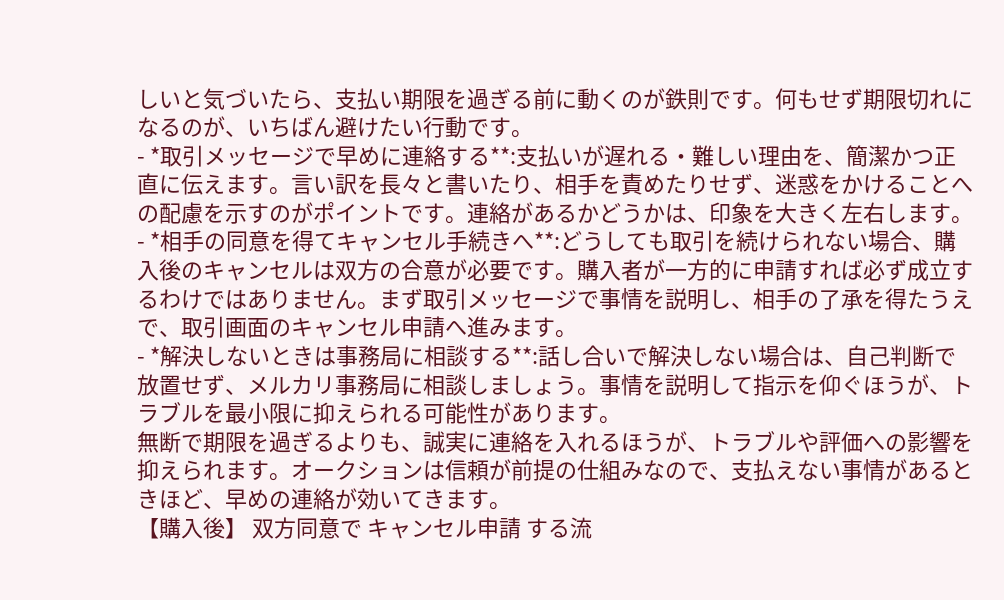しいと気づいたら、支払い期限を過ぎる前に動くのが鉄則です。何もせず期限切れになるのが、いちばん避けたい行動です。
- *取引メッセージで早めに連絡する**:支払いが遅れる・難しい理由を、簡潔かつ正直に伝えます。言い訳を長々と書いたり、相手を責めたりせず、迷惑をかけることへの配慮を示すのがポイントです。連絡があるかどうかは、印象を大きく左右します。
- *相手の同意を得てキャンセル手続きへ**:どうしても取引を続けられない場合、購入後のキャンセルは双方の合意が必要です。購入者が一方的に申請すれば必ず成立するわけではありません。まず取引メッセージで事情を説明し、相手の了承を得たうえで、取引画面のキャンセル申請へ進みます。
- *解決しないときは事務局に相談する**:話し合いで解決しない場合は、自己判断で放置せず、メルカリ事務局に相談しましょう。事情を説明して指示を仰ぐほうが、トラブルを最小限に抑えられる可能性があります。
無断で期限を過ぎるよりも、誠実に連絡を入れるほうが、トラブルや評価への影響を抑えられます。オークションは信頼が前提の仕組みなので、支払えない事情があるときほど、早めの連絡が効いてきます。
【購入後】 双方同意で キャンセル申請 する流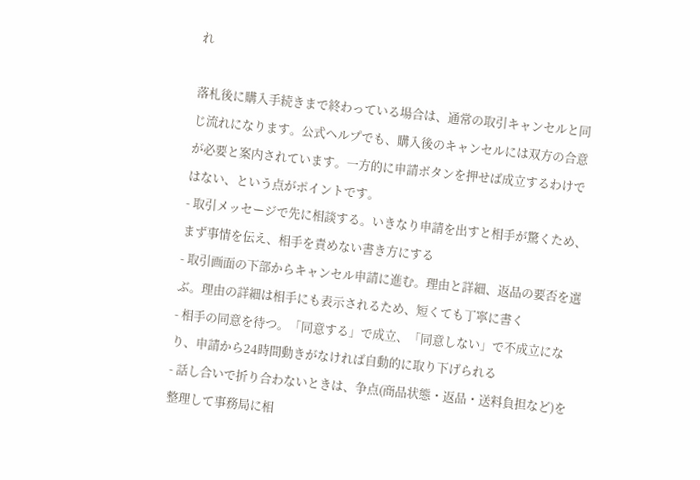れ

落札後に購入手続きまで終わっている場合は、通常の取引キャンセルと同じ流れになります。公式ヘルプでも、購入後のキャンセルには双方の合意が必要と案内されています。一方的に申請ボタンを押せば成立するわけではない、という点がポイントです。
- 取引メッセージで先に相談する。いきなり申請を出すと相手が驚くため、まず事情を伝え、相手を責めない書き方にする
- 取引画面の下部からキャンセル申請に進む。理由と詳細、返品の要否を選ぶ。理由の詳細は相手にも表示されるため、短くても丁寧に書く
- 相手の同意を待つ。「同意する」で成立、「同意しない」で不成立になり、申請から24時間動きがなければ自動的に取り下げられる
- 話し合いで折り合わないときは、争点(商品状態・返品・送料負担など)を整理して事務局に相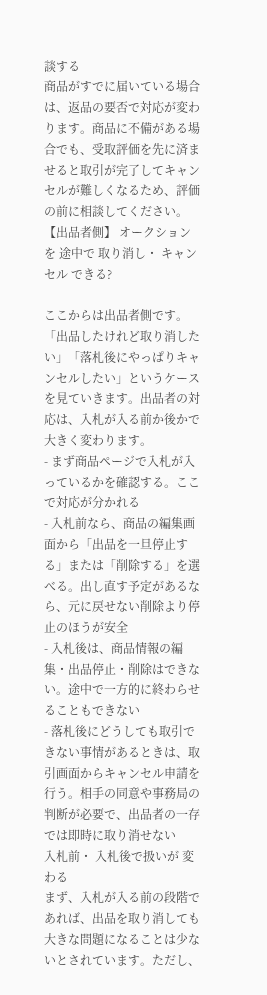談する
商品がすでに届いている場合は、返品の要否で対応が変わります。商品に不備がある場合でも、受取評価を先に済ませると取引が完了してキャンセルが難しくなるため、評価の前に相談してください。
【出品者側】 オークションを 途中で 取り消し・ キャンセル できる?

ここからは出品者側です。「出品したけれど取り消したい」「落札後にやっぱりキャンセルしたい」というケースを見ていきます。出品者の対応は、入札が入る前か後かで大きく変わります。
- まず商品ページで入札が入っているかを確認する。ここで対応が分かれる
- 入札前なら、商品の編集画面から「出品を一旦停止する」または「削除する」を選べる。出し直す予定があるなら、元に戻せない削除より停止のほうが安全
- 入札後は、商品情報の編集・出品停止・削除はできない。途中で一方的に終わらせることもできない
- 落札後にどうしても取引できない事情があるときは、取引画面からキャンセル申請を行う。相手の同意や事務局の判断が必要で、出品者の一存では即時に取り消せない
入札前・ 入札後で扱いが 変わる
まず、入札が入る前の段階であれば、出品を取り消しても大きな問題になることは少ないとされています。ただし、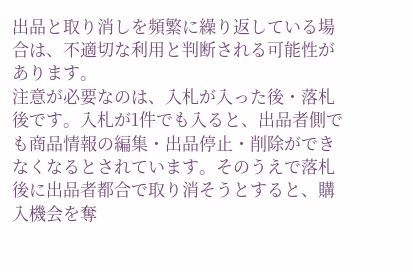出品と取り消しを頻繁に繰り返している場合は、不適切な利用と判断される可能性があります。
注意が必要なのは、入札が入った後・落札後です。入札が1件でも入ると、出品者側でも商品情報の編集・出品停止・削除ができなくなるとされています。そのうえで落札後に出品者都合で取り消そうとすると、購入機会を奪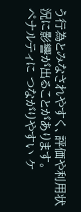う行為とみなされやすく、評価や利用状況に影響が出ることがあります。
ペナルティに つながりやすい ケ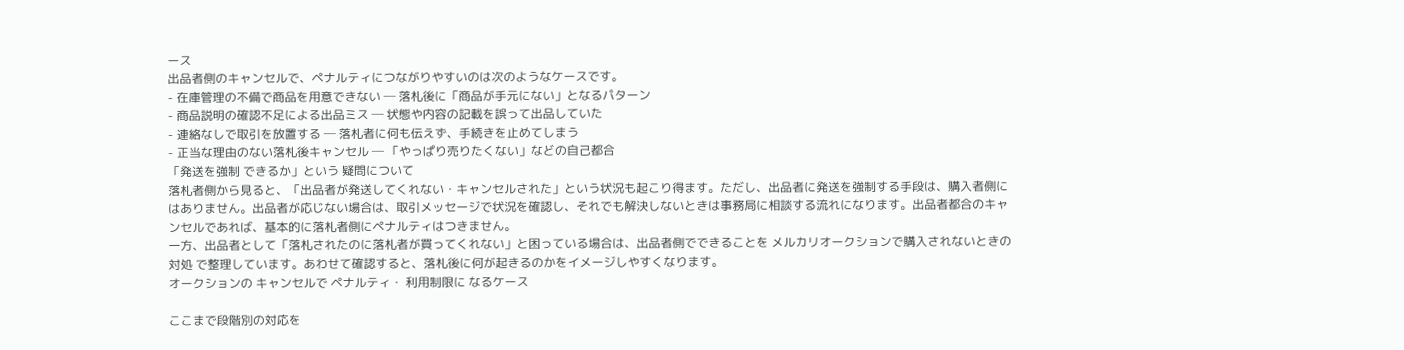ース
出品者側のキャンセルで、ペナルティにつながりやすいのは次のようなケースです。
- 在庫管理の不備で商品を用意できない ─ 落札後に「商品が手元にない」となるパターン
- 商品説明の確認不足による出品ミス ─ 状態や内容の記載を誤って出品していた
- 連絡なしで取引を放置する ─ 落札者に何も伝えず、手続きを止めてしまう
- 正当な理由のない落札後キャンセル ─ 「やっぱり売りたくない」などの自己都合
「発送を強制 できるか」という 疑問について
落札者側から見ると、「出品者が発送してくれない・キャンセルされた」という状況も起こり得ます。ただし、出品者に発送を強制する手段は、購入者側にはありません。出品者が応じない場合は、取引メッセージで状況を確認し、それでも解決しないときは事務局に相談する流れになります。出品者都合のキャンセルであれば、基本的に落札者側にペナルティはつきません。
一方、出品者として「落札されたのに落札者が買ってくれない」と困っている場合は、出品者側でできることを メルカリオークションで購入されないときの対処 で整理しています。あわせて確認すると、落札後に何が起きるのかをイメージしやすくなります。
オークションの キャンセルで ペナルティ・ 利用制限に なるケース

ここまで段階別の対応を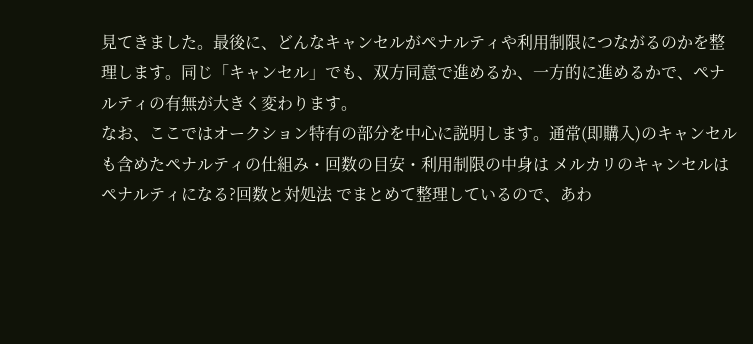見てきました。最後に、どんなキャンセルがペナルティや利用制限につながるのかを整理します。同じ「キャンセル」でも、双方同意で進めるか、一方的に進めるかで、ペナルティの有無が大きく変わります。
なお、ここではオークション特有の部分を中心に説明します。通常(即購入)のキャンセルも含めたペナルティの仕組み・回数の目安・利用制限の中身は メルカリのキャンセルはペナルティになる?回数と対処法 でまとめて整理しているので、あわ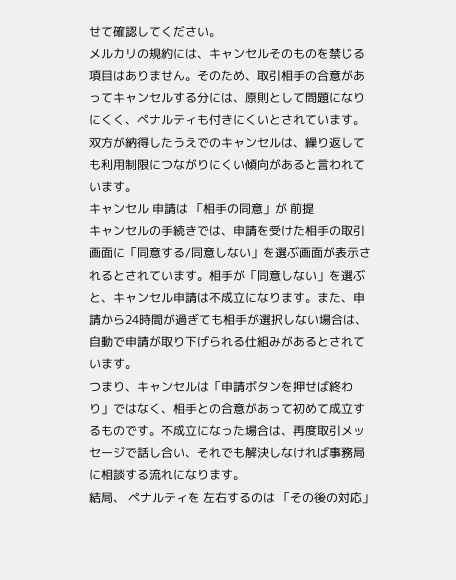せて確認してください。
メルカリの規約には、キャンセルそのものを禁じる項目はありません。そのため、取引相手の合意があってキャンセルする分には、原則として問題になりにくく、ペナルティも付きにくいとされています。双方が納得したうえでのキャンセルは、繰り返しても利用制限につながりにくい傾向があると言われています。
キャンセル 申請は 「相手の同意」が 前提
キャンセルの手続きでは、申請を受けた相手の取引画面に「同意する/同意しない」を選ぶ画面が表示されるとされています。相手が「同意しない」を選ぶと、キャンセル申請は不成立になります。また、申請から24時間が過ぎても相手が選択しない場合は、自動で申請が取り下げられる仕組みがあるとされています。
つまり、キャンセルは「申請ボタンを押せば終わり」ではなく、相手との合意があって初めて成立するものです。不成立になった場合は、再度取引メッセージで話し合い、それでも解決しなければ事務局に相談する流れになります。
結局、 ペナルティを 左右するのは 「その後の対応」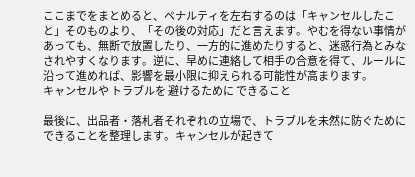ここまでをまとめると、ペナルティを左右するのは「キャンセルしたこと」そのものより、「その後の対応」だと言えます。やむを得ない事情があっても、無断で放置したり、一方的に進めたりすると、迷惑行為とみなされやすくなります。逆に、早めに連絡して相手の合意を得て、ルールに沿って進めれば、影響を最小限に抑えられる可能性が高まります。
キャンセルや トラブルを 避けるために できること

最後に、出品者・落札者それぞれの立場で、トラブルを未然に防ぐためにできることを整理します。キャンセルが起きて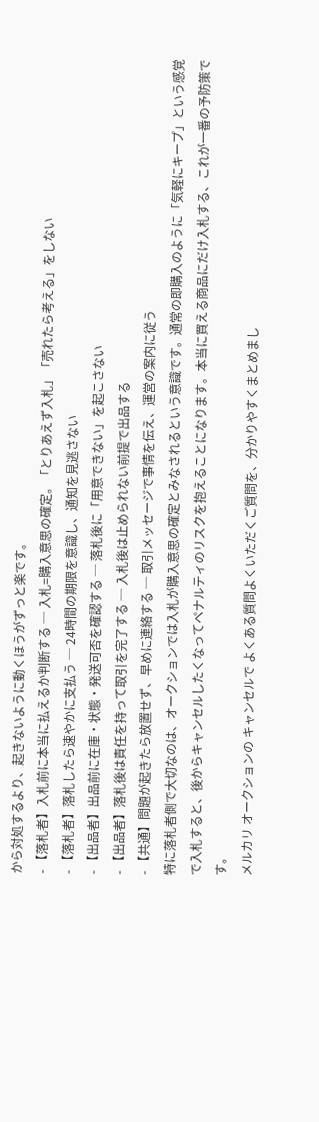から対処するより、起きないように動くほうがずっと楽です。
- 【落札者】入札前に本当に払えるか判断する ─ 入札=購入意思の確定。「とりあえず入札」「売れたら考える」をしない
- 【落札者】落札したら速やかに支払う ─ 24時間の期限を意識し、通知を見逃さない
- 【出品者】出品前に在庫・状態・発送可否を確認する ─ 落札後に「用意できない」を起こさない
- 【出品者】落札後は責任を持って取引を完了する ─ 入札後は止められない前提で出品する
- 【共通】問題が起きたら放置せず、早めに連絡する ─ 取引メッセージで事情を伝え、運営の案内に従う
特に落札者側で大切なのは、オークションでは入札が購入意思の確定とみなされるという意識です。通常の即購入のように「気軽にキープ」という感覚で入札すると、後からキャンセルしたくなってペナルティのリスクを抱えることになります。本当に買える商品にだけ入札する、これが一番の予防策です。
メルカリ オークションの キャンセルで よくある質問よくいただくご質問を、分かりやすくまとめまし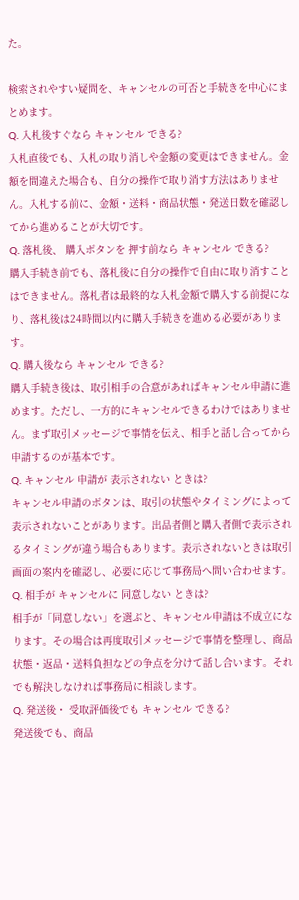た。

検索されやすい疑問を、キャンセルの可否と手続きを中心にまとめます。
Q. 入札後すぐなら キャンセル できる?
入札直後でも、入札の取り消しや金額の変更はできません。金額を間違えた場合も、自分の操作で取り消す方法はありません。入札する前に、金額・送料・商品状態・発送日数を確認してから進めることが大切です。
Q. 落札後、 購入ボタンを 押す前なら キャンセル できる?
購入手続き前でも、落札後に自分の操作で自由に取り消すことはできません。落札者は最終的な入札金額で購入する前提になり、落札後は24時間以内に購入手続きを進める必要があります。
Q. 購入後なら キャンセル できる?
購入手続き後は、取引相手の合意があればキャンセル申請に進めます。ただし、一方的にキャンセルできるわけではありません。まず取引メッセージで事情を伝え、相手と話し合ってから申請するのが基本です。
Q. キャンセル 申請が 表示されない ときは?
キャンセル申請のボタンは、取引の状態やタイミングによって表示されないことがあります。出品者側と購入者側で表示されるタイミングが違う場合もあります。表示されないときは取引画面の案内を確認し、必要に応じて事務局へ問い合わせます。
Q. 相手が キャンセルに 同意しない ときは?
相手が「同意しない」を選ぶと、キャンセル申請は不成立になります。その場合は再度取引メッセージで事情を整理し、商品状態・返品・送料負担などの争点を分けて話し合います。それでも解決しなければ事務局に相談します。
Q. 発送後・ 受取評価後でも キャンセル できる?
発送後でも、商品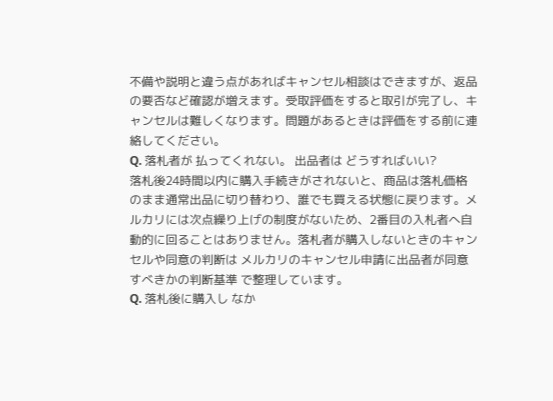不備や説明と違う点があればキャンセル相談はできますが、返品の要否など確認が増えます。受取評価をすると取引が完了し、キャンセルは難しくなります。問題があるときは評価をする前に連絡してください。
Q. 落札者が 払ってくれない。 出品者は どうすればいい?
落札後24時間以内に購入手続きがされないと、商品は落札価格のまま通常出品に切り替わり、誰でも買える状態に戻ります。メルカリには次点繰り上げの制度がないため、2番目の入札者へ自動的に回ることはありません。落札者が購入しないときのキャンセルや同意の判断は メルカリのキャンセル申請に出品者が同意すべきかの判断基準 で整理しています。
Q. 落札後に購入し なか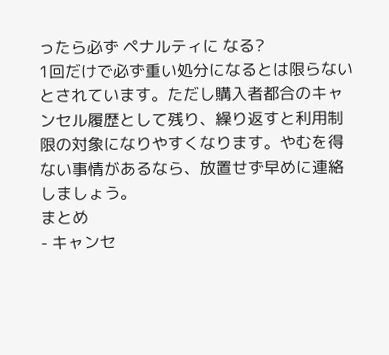ったら必ず ペナルティに なる?
1回だけで必ず重い処分になるとは限らないとされています。ただし購入者都合のキャンセル履歴として残り、繰り返すと利用制限の対象になりやすくなります。やむを得ない事情があるなら、放置せず早めに連絡しましょう。
まとめ
- キャンセ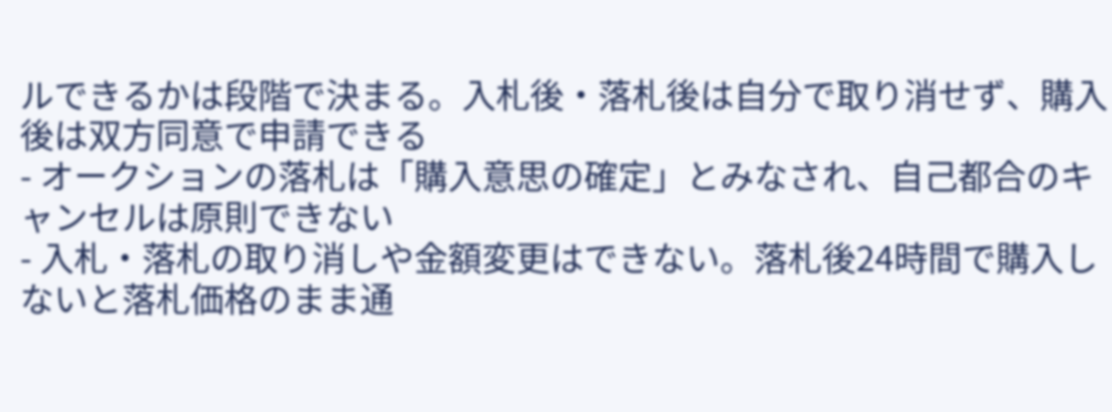ルできるかは段階で決まる。入札後・落札後は自分で取り消せず、購入後は双方同意で申請できる
- オークションの落札は「購入意思の確定」とみなされ、自己都合のキャンセルは原則できない
- 入札・落札の取り消しや金額変更はできない。落札後24時間で購入しないと落札価格のまま通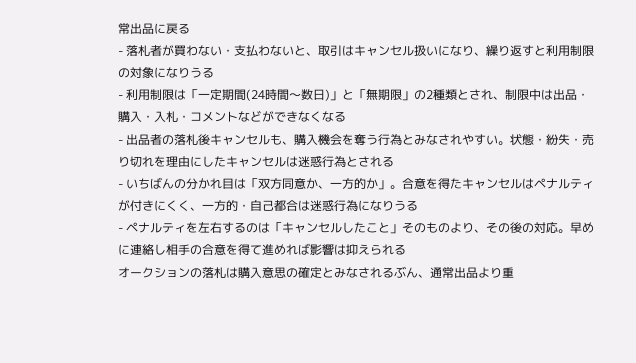常出品に戻る
- 落札者が買わない・支払わないと、取引はキャンセル扱いになり、繰り返すと利用制限の対象になりうる
- 利用制限は「一定期間(24時間〜数日)」と「無期限」の2種類とされ、制限中は出品・購入・入札・コメントなどができなくなる
- 出品者の落札後キャンセルも、購入機会を奪う行為とみなされやすい。状態・紛失・売り切れを理由にしたキャンセルは迷惑行為とされる
- いちばんの分かれ目は「双方同意か、一方的か」。合意を得たキャンセルはペナルティが付きにくく、一方的・自己都合は迷惑行為になりうる
- ペナルティを左右するのは「キャンセルしたこと」そのものより、その後の対応。早めに連絡し相手の合意を得て進めれば影響は抑えられる
オークションの落札は購入意思の確定とみなされるぶん、通常出品より重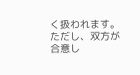く扱われます。ただし、双方が合意し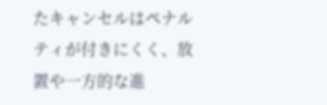たキャンセルはペナルティが付きにくく、放置や一方的な進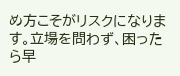め方こそがリスクになります。立場を問わず、困ったら早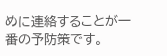めに連絡することが一番の予防策です。